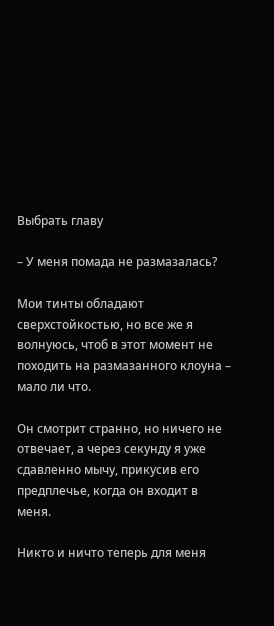Выбрать главу

– У меня помада не размазалась?

Мои тинты обладают сверхстойкостью, но все же я волнуюсь, чтоб в этот момент не походить на размазанного клоуна – мало ли что.

Он смотрит странно, но ничего не отвечает, а через секунду я уже сдавленно мычу, прикусив его предплечье, когда он входит в меня.

Никто и ничто теперь для меня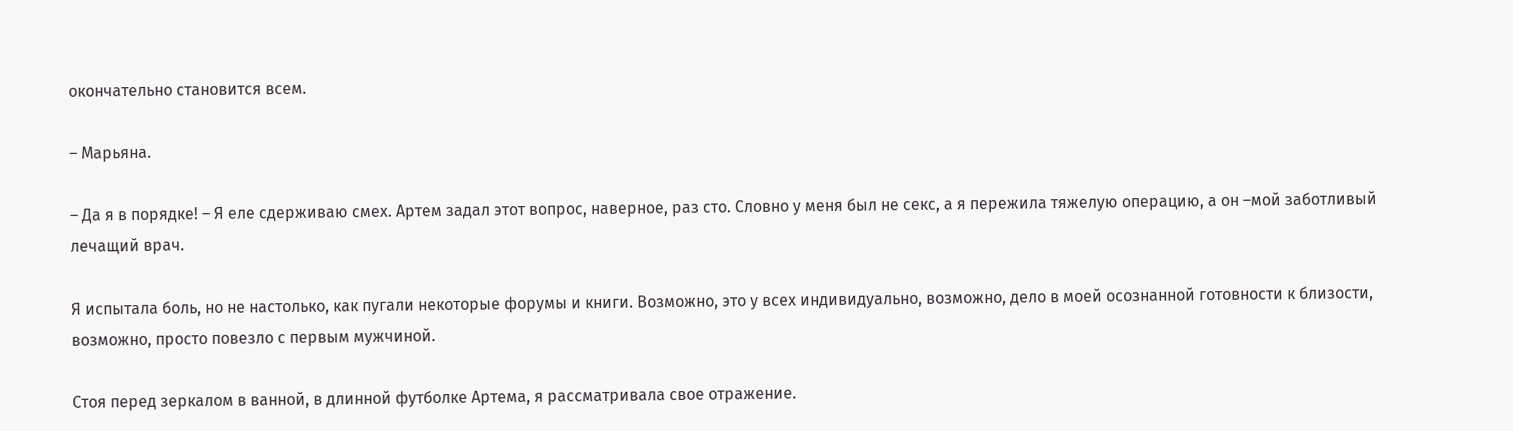окончательно становится всем.

– Марьяна.

– Да я в порядке! – Я еле сдерживаю смех. Артем задал этот вопрос, наверное, раз сто. Словно у меня был не секс, а я пережила тяжелую операцию, а он –мой заботливый лечащий врач.

Я испытала боль, но не настолько, как пугали некоторые форумы и книги. Возможно, это у всех индивидуально, возможно, дело в моей осознанной готовности к близости, возможно, просто повезло с первым мужчиной.

Стоя перед зеркалом в ванной, в длинной футболке Артема, я рассматривала свое отражение.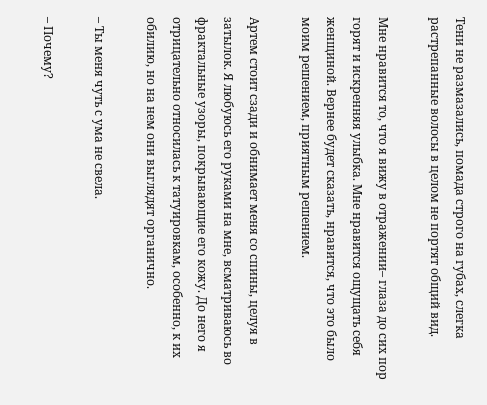Тени не размазались, помада строго на губах, слегка растрепанные волосы в целом не портят общий вид.

Мне нравится то, что я вижу в отражении– глаза до сих пор горят и искренняя улыбка. Мне нравится ощущать себя женщиной. Вернее будет сказать, нравится, что это было моим решением, приятным решением.

Артем стоит сзади и обнимает меня со спины, целуя в затылок. Я любуюсь его руками на мне, всматриваюсь во фрактальные узоры, покрывающие его кожу. До него я отрицательно относилась к татуировкам, особенно, к их обилию, но на нем они выглядят органично.

– Ты меня чуть с ума не свела.

– Почему?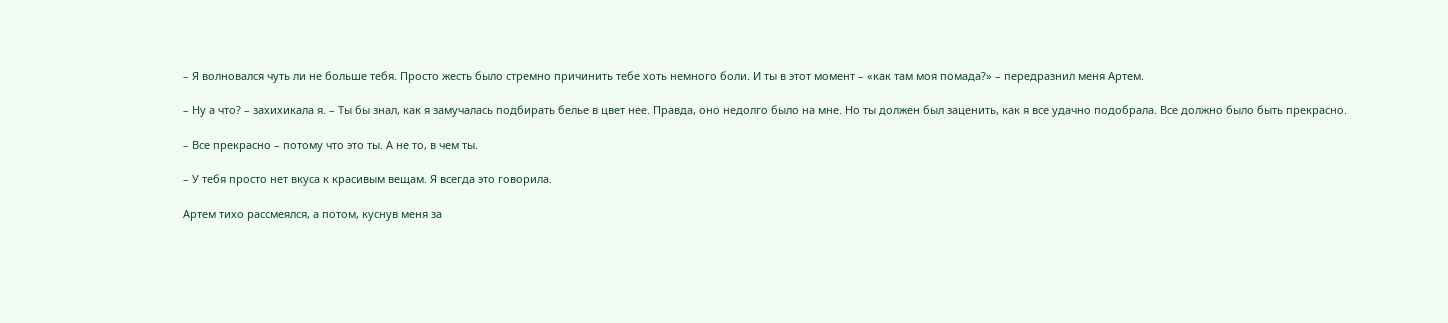– Я волновался чуть ли не больше тебя. Просто жесть было стремно причинить тебе хоть немного боли. И ты в этот момент – «как там моя помада?» – передразнил меня Артем.

– Ну а что? – захихикала я. – Ты бы знал, как я замучалась подбирать белье в цвет нее. Правда, оно недолго было на мне. Но ты должен был заценить, как я все удачно подобрала. Все должно было быть прекрасно.

– Все прекрасно – потому что это ты. А не то, в чем ты.

– У тебя просто нет вкуса к красивым вещам. Я всегда это говорила.

Артем тихо рассмеялся, а потом, куснув меня за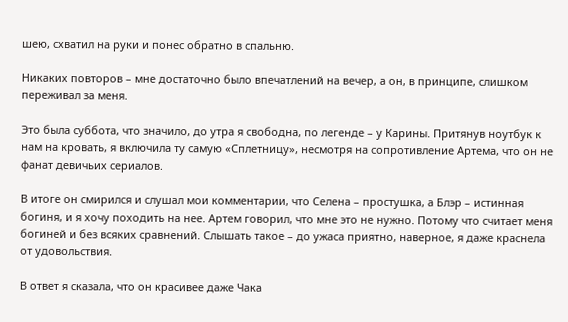шею, схватил на руки и понес обратно в спальню.

Никаких повторов – мне достаточно было впечатлений на вечер, а он, в принципе, слишком переживал за меня.

Это была суббота, что значило, до утра я свободна, по легенде – у Карины. Притянув ноутбук к нам на кровать, я включила ту самую «Сплетницу», несмотря на сопротивление Артема, что он не фанат девичьих сериалов.

В итоге он смирился и слушал мои комментарии, что Селена – простушка, а Блэр – истинная богиня, и я хочу походить на нее. Артем говорил, что мне это не нужно. Потому что считает меня богиней и без всяких сравнений. Слышать такое – до ужаса приятно, наверное, я даже краснела от удовольствия.

В ответ я сказала, что он красивее даже Чака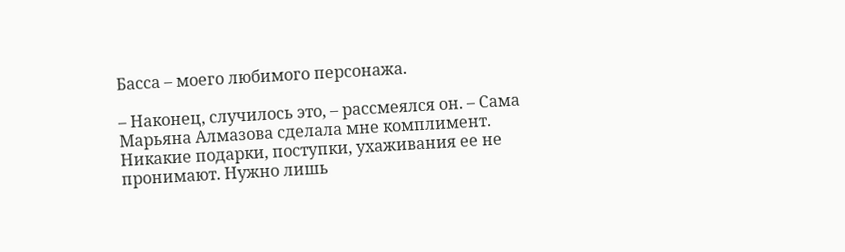Басса – моего любимого персонажа.

– Наконец, случилось это, – рассмеялся он. – Сама Марьяна Алмазова сделала мне комплимент. Никакие подарки, поступки, ухаживания ее не пронимают. Нужно лишь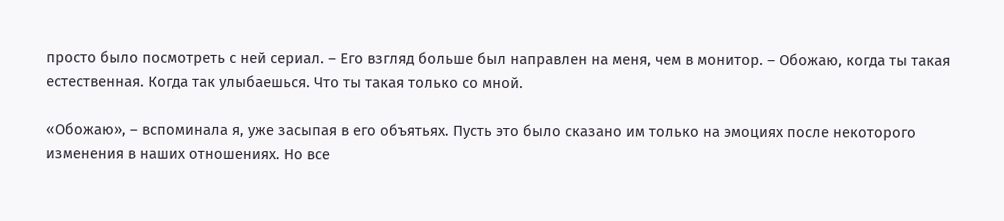просто было посмотреть с ней сериал. – Его взгляд больше был направлен на меня, чем в монитор. – Обожаю, когда ты такая естественная. Когда так улыбаешься. Что ты такая только со мной.

«Обожаю», – вспоминала я, уже засыпая в его объятьях. Пусть это было сказано им только на эмоциях после некоторого изменения в наших отношениях. Но все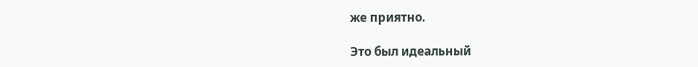же приятно.

Это был идеальный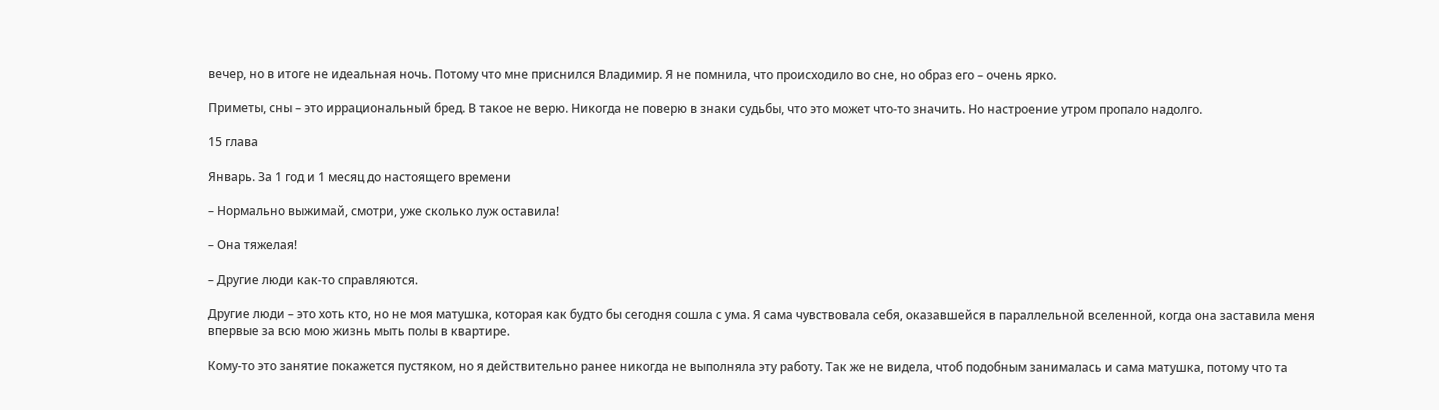вечер, но в итоге не идеальная ночь. Потому что мне приснился Владимир. Я не помнила, что происходило во сне, но образ его – очень ярко.

Приметы, сны – это иррациональный бред. В такое не верю. Никогда не поверю в знаки судьбы, что это может что-то значить. Но настроение утром пропало надолго.

15 глава

Январь. За 1 год и 1 месяц до настоящего времени

– Нормально выжимай, смотри, уже сколько луж оставила!

– Она тяжелая!

– Другие люди как-то справляются.

Другие люди – это хоть кто, но не моя матушка, которая как будто бы сегодня сошла с ума. Я сама чувствовала себя, оказавшейся в параллельной вселенной, когда она заставила меня впервые за всю мою жизнь мыть полы в квартире.

Кому-то это занятие покажется пустяком, но я действительно ранее никогда не выполняла эту работу. Так же не видела, чтоб подобным занималась и сама матушка, потому что та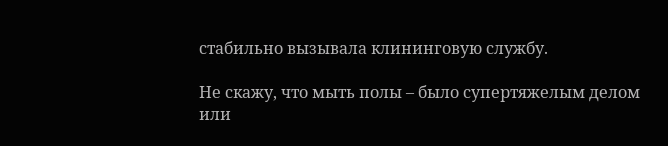стабильно вызывала клининговую службу.

Не скажу, что мыть полы – было супертяжелым делом или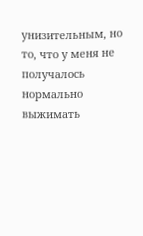унизительным, но то, что у меня не получалось нормально выжимать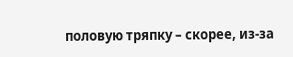половую тряпку – скорее, из-за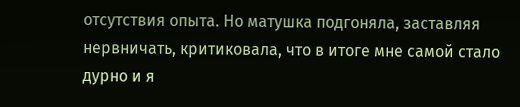отсутствия опыта. Но матушка подгоняла, заставляя нервничать, критиковала, что в итоге мне самой стало дурно и я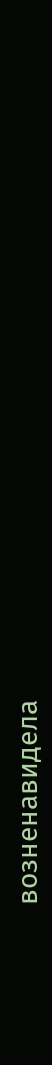возненавидела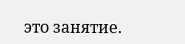это занятие.